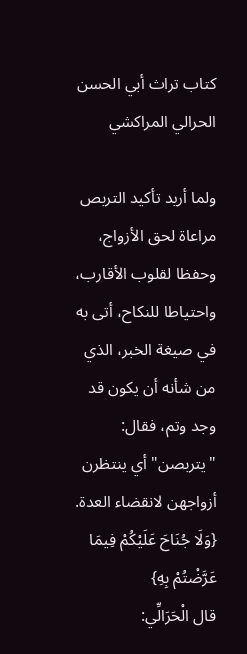كتاب تراث أبي الحسن الحرالي المراكشي

ولما أريد تأكيد التربص مراعاة لحق الأزواج، وحفظا لقلوب الأقارب، واحتياطا للنكاح، أتى به في صيغة الخبر، الذي من شأنه أن يكون قد وجد وتم، فقال: "يتربصن" أي ينتظرن أزواجهن لانقضاء العدة.
{وَلَا جُنَاحَ عَلَيْكُمْ فِيمَا عَرَّضْتُمْ بِهِ}
قال الْحَرَالِّي: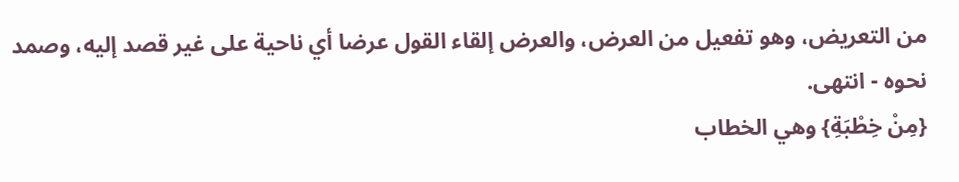من التعريض، وهو تفعيل من العرض، والعرض إلقاء القول عرضا أي ناحية على غير قصد إليه، وصمد نحوه - انتهى.
{مِنْ خِطْبَةِ} وهي الخطاب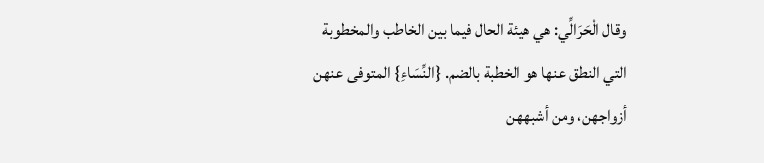وقال الْحَرَالِّي: هي هيئة الحال فيما بين الخاطب والمخطوبة التي النطق عنها هو الخطبة بالضم. {النِّسَاءِ} المتوفى عنهن أزواجهن، ومن أشبههن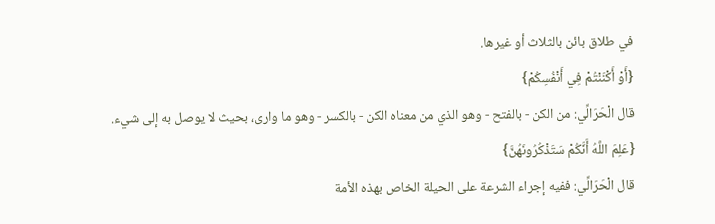في طلاق بائن بالثلاث أو غيرها.
{أَوْ أَكْنَنْتُمْ فِي أَنْفُسِكُمْ}
قال الْحَرَالِّي: من الكن - بالفتح - وهو الذي من معناه الكن - بالكسر - وهو ما وارى، بحيث لا يوصل به إلى شيء.
{عَلِمَ اللَّهُ أَنَّكُمْ سَتَذْكُرُونَهُنَّ}
قال الْحَرَالِّي: ففيه إجراء الشرعة على الحيلة الخاص بهذه الأمة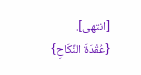[انتهى].
{عُقْدَةَ النِّكَاحِ}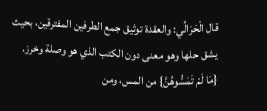قال الْحَرَالِّي: والعقدة توثيق جمع الطرفين المفترقين، بحيث يشق حلها وهو معنى دون الكتب الذي هو وصلة وخرز.
{مَا لَمْ تَمَسُّوهُنَّ} من المس، ومن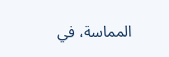المماسة، في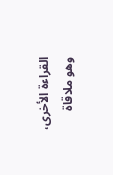القراءة الأخرى، وهو ملاقاة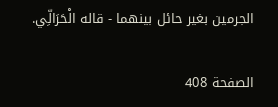الجرمين بغير حائل بينهما - قاله الْحَرَالِّي.

الصفحة 408